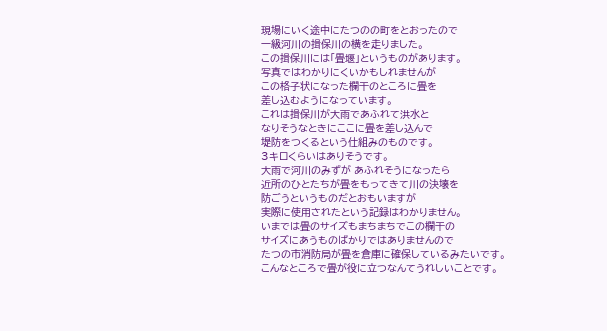現場にいく途中にたつのの町をとおったので
一級河川の揖保川の横を走りました。
この揖保川には「畳堰」というものがあります。
写真ではわかりにくいかもしれませんが
この格子状になった欄干のところに畳を
差し込むようになっています。
これは揖保川が大雨であふれて洪水と
なりそうなときにここに畳を差し込んで
堤防をつくるという仕組みのものです。
3キロくらいはありそうです。
大雨で河川のみずが あふれそうになったら
近所のひとたちが畳をもってきて川の決壊を
防ごうというものだとおもいますが
実際に使用されたという記録はわかりません。
いまでは畳のサイズもまちまちでこの欄干の
サイズにあうものばかりではありませんので
たつの市消防局が畳を倉庫に確保しているみたいです。
こんなところで畳が役に立つなんてうれしいことです。